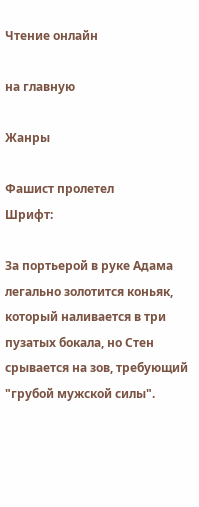Чтение онлайн

на главную

Жанры

Фашист пролетел
Шрифт:

За портьерой в руке Адама легально золотится коньяк, который наливается в три пузатых бокала, но Стен срывается на зов, требующий "грубой мужской силы".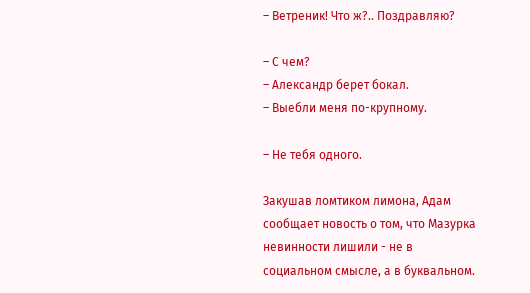– Ветреник! Что ж?.. Поздравляю?

– С чем?
– Александр берет бокал.
– Выебли меня по-крупному.

– Не тебя одного.

Закушав ломтиком лимона, Адам сообщает новость о том, что Мазурка невинности лишили - не в социальном смысле, а в буквальном.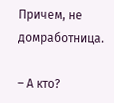Причем, не домработница.

– А кто?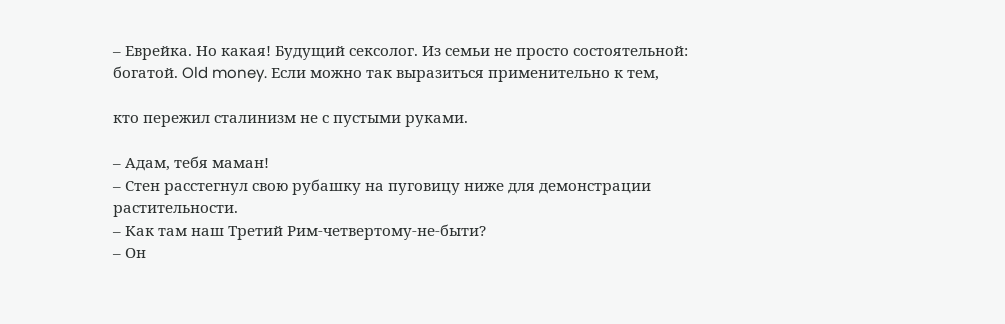– Еврейка. Но какая! Будущий сексолог. Из семьи не просто состоятельной: богатой. Old money. Если можно так выразиться применительно к тем,

кто пережил сталинизм не с пустыми руками.

– Адам, тебя маман!
– Стен расстегнул свою рубашку на пуговицу ниже для демонстрации растительности.
– Как там наш Третий Рим-четвертому-не-быти?
– Он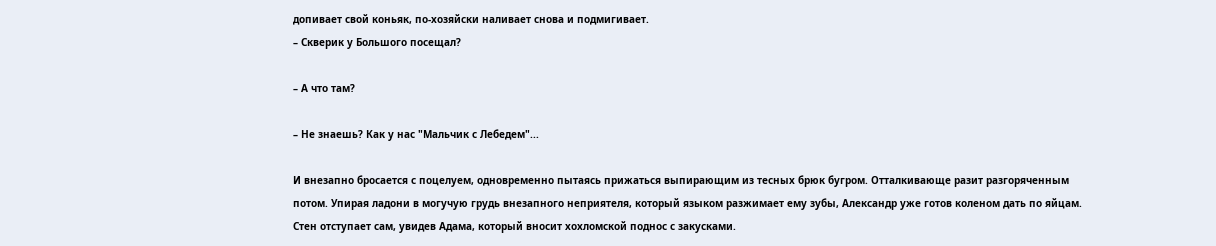допивает свой коньяк, по-хозяйски наливает снова и подмигивает.
– Скверик у Большого посещал?

– А что там?

– Не знаешь? Как у нас "Мальчик с Лебедем"...

И внезапно бросается с поцелуем, одновременно пытаясь прижаться выпирающим из тесных брюк бугром. Отталкивающе разит разгоряченным потом. Упирая ладони в могучую грудь внезапного неприятеля, который языком разжимает ему зубы, Александр уже готов коленом дать по яйцам. Стен отступает сам, увидев Адама, который вносит хохломской поднос с закусками.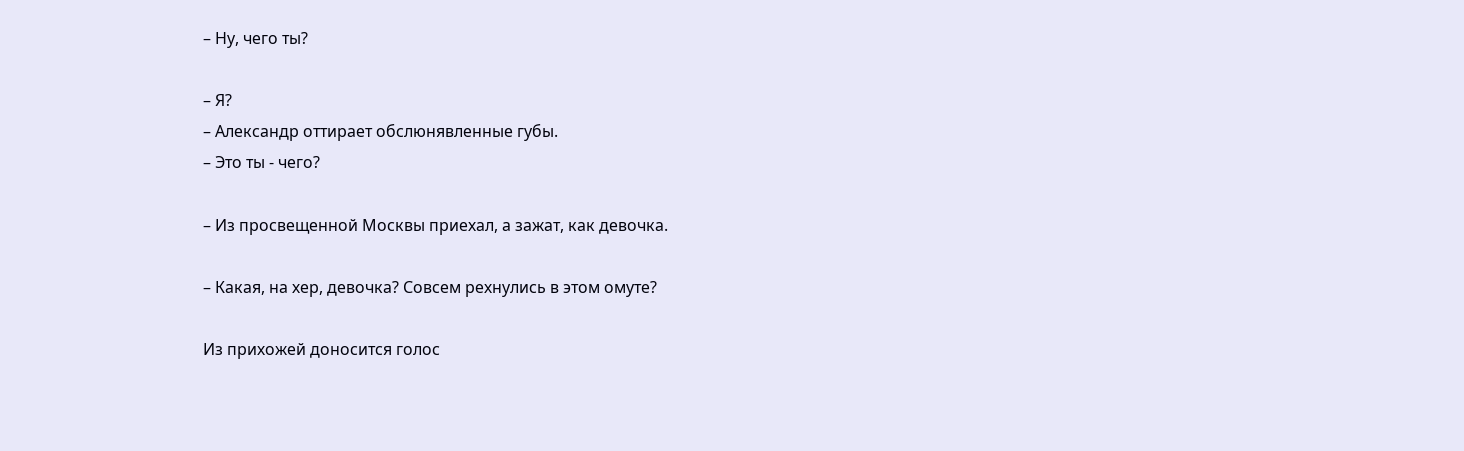– Ну, чего ты?

– Я?
– Александр оттирает обслюнявленные губы.
– Это ты - чего?

– Из просвещенной Москвы приехал, а зажат, как девочка.

– Какая, на хер, девочка? Совсем рехнулись в этом омуте?

Из прихожей доносится голос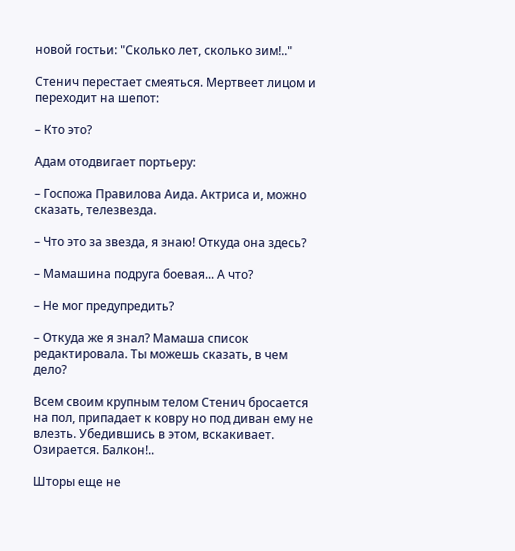новой гостьи: "Сколько лет, сколько зим!.."

Стенич перестает смеяться. Мертвеет лицом и переходит на шепот:

– Кто это?

Адам отодвигает портьеру:

– Госпожа Правилова Аида. Актриса и, можно сказать, телезвезда.

– Что это за звезда, я знаю! Откуда она здесь?

– Мамашина подруга боевая... А что?

– Не мог предупредить?

– Откуда же я знал? Мамаша список редактировала. Ты можешь сказать, в чем дело?

Всем своим крупным телом Стенич бросается на пол, припадает к ковру но под диван ему не влезть. Убедившись в этом, вскакивает. Озирается. Балкон!..

Шторы еще не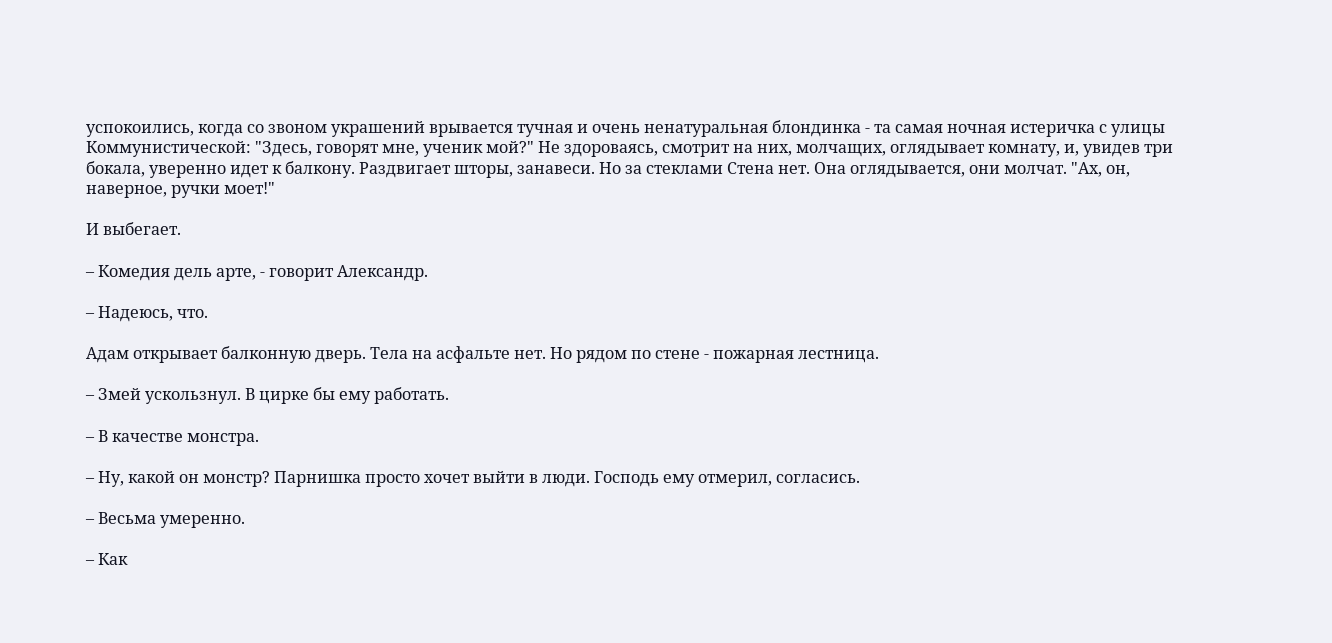успокоились, когда со звоном украшений врывается тучная и очень ненатуральная блондинка - та самая ночная истеричка с улицы Коммунистической: "Здесь, говорят мне, ученик мой?" Не здороваясь, смотрит на них, молчащих, оглядывает комнату, и, увидев три бокала, уверенно идет к балкону. Раздвигает шторы, занавеси. Но за стеклами Стена нет. Она оглядывается, они молчат. "Ах, он, наверное, ручки моет!"

И выбегает.

– Комедия дель арте, - говорит Александр.

– Надеюсь, что.

Адам открывает балконную дверь. Тела на асфальте нет. Но рядом по стене - пожарная лестница.

– Змей ускользнул. В цирке бы ему работать.

– В качестве монстра.

– Ну, какой он монстр? Парнишка просто хочет выйти в люди. Господь ему отмерил, согласись.

– Весьма умеренно.

– Как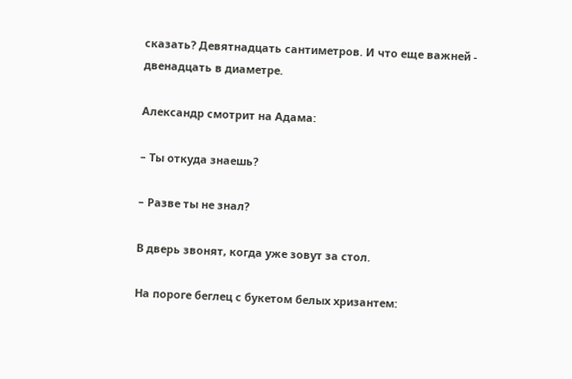сказать? Девятнадцать сантиметров. И что еще важней - двенадцать в диаметре.

Александр смотрит на Адама:

– Ты откуда знаешь?

– Разве ты не знал?

В дверь звонят, когда уже зовут за стол.

На пороге беглец с букетом белых хризантем: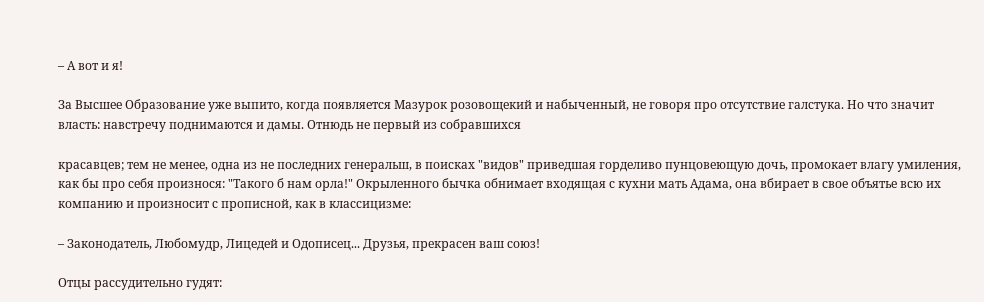– А вот и я!

За Высшее Образование уже выпито, когда появляется Мазурок розовощекий и набыченный, не говоря про отсутствие галстука. Но что значит власть: навстречу поднимаются и дамы. Отнюдь не первый из собравшихся

красавцев; тем не менее, одна из не последних генеральш, в поисках "видов" приведшая горделиво пунцовеющую дочь, промокает влагу умиления, как бы про себя произнося: "Такого б нам орла!" Окрыленного бычка обнимает входящая с кухни мать Адама, она вбирает в свое объятье всю их компанию и произносит с прописной, как в классицизме:

– Законодатель, Любомудр, Лицедей и Одописец... Друзья, прекрасен ваш союз!

Отцы рассудительно гудят: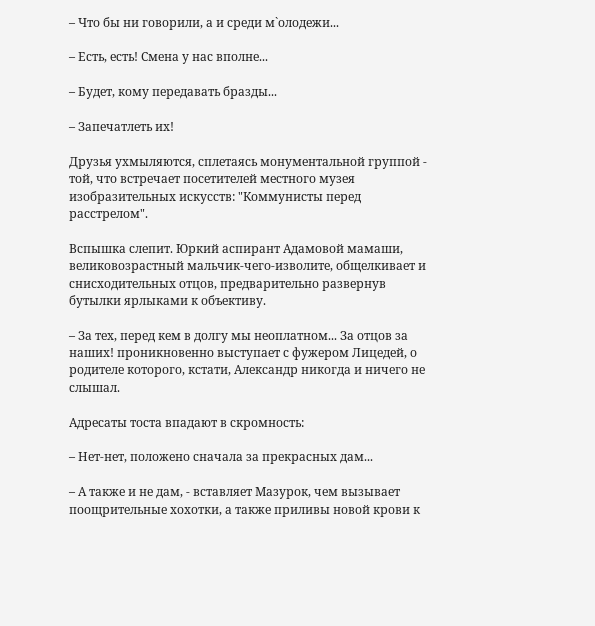– Что бы ни говорили, а и среди м`олодежи...

– Есть, есть! Смена у нас вполне...

– Будет, кому передавать бразды...

– Запечатлеть их!

Друзья ухмыляются, сплетаясь монументальной группой - той, что встречает посетителей местного музея изобразительных искусств: "Коммунисты перед расстрелом".

Вспышка слепит. Юркий аспирант Адамовой мамаши, великовозрастный мальчик-чего-изволите, общелкивает и снисходительных отцов, предварительно развернув бутылки ярлыками к объективу.

– За тех, перед кем в долгу мы неоплатном... За отцов за наших! проникновенно выступает с фужером Лицедей, о родителе которого, кстати, Александр никогда и ничего не слышал.

Адресаты тоста впадают в скромность:

– Нет-нет, положено сначала за прекрасных дам...

– А также и не дам, - вставляет Мазурок, чем вызывает поощрительные хохотки, а также приливы новой крови к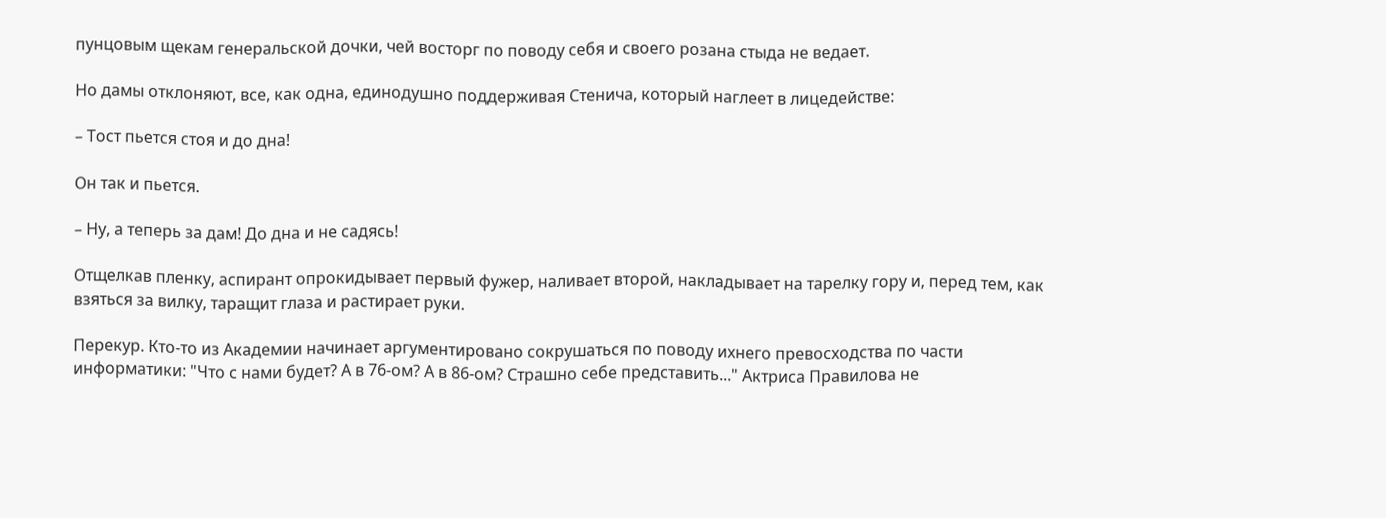пунцовым щекам генеральской дочки, чей восторг по поводу себя и своего розана стыда не ведает.

Но дамы отклоняют, все, как одна, единодушно поддерживая Стенича, который наглеет в лицедействе:

– Тост пьется стоя и до дна!

Он так и пьется.

– Ну, а теперь за дам! До дна и не садясь!

Отщелкав пленку, аспирант опрокидывает первый фужер, наливает второй, накладывает на тарелку гору и, перед тем, как взяться за вилку, таращит глаза и растирает руки.

Перекур. Кто-то из Академии начинает аргументировано сокрушаться по поводу ихнего превосходства по части информатики: "Что с нами будет? А в 76-ом? А в 86-ом? Страшно себе представить..." Актриса Правилова не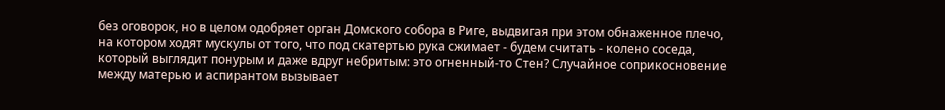без оговорок, но в целом одобряет орган Домского собора в Риге, выдвигая при этом обнаженное плечо, на котором ходят мускулы от того, что под скатертью рука сжимает - будем считать - колено соседа, который выглядит понурым и даже вдруг небритым: это огненный-то Стен? Случайное соприкосновение между матерью и аспирантом вызывает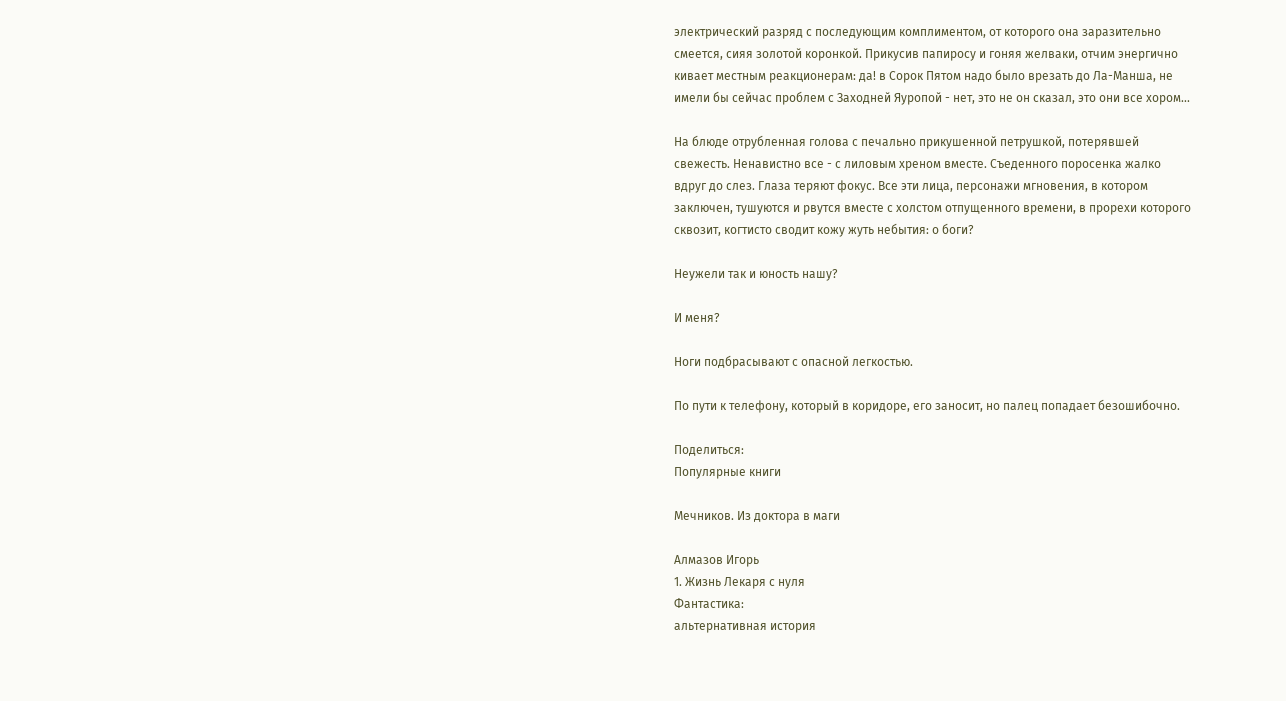электрический разряд с последующим комплиментом, от которого она заразительно смеется, сияя золотой коронкой. Прикусив папиросу и гоняя желваки, отчим энергично кивает местным реакционерам: да! в Сорок Пятом надо было врезать до Ла-Манша, не имели бы сейчас проблем с Заходней Яуропой - нет, это не он сказал, это они все хором...

На блюде отрубленная голова с печально прикушенной петрушкой, потерявшей свежесть. Ненавистно все - с лиловым хреном вместе. Съеденного поросенка жалко вдруг до слез. Глаза теряют фокус. Все эти лица, персонажи мгновения, в котором заключен, тушуются и рвутся вместе с холстом отпущенного времени, в прорехи которого сквозит, когтисто сводит кожу жуть небытия: о боги?

Неужели так и юность нашу?

И меня?

Ноги подбрасывают с опасной легкостью.

По пути к телефону, который в коридоре, его заносит, но палец попадает безошибочно.

Поделиться:
Популярные книги

Мечников. Из доктора в маги

Алмазов Игорь
1. Жизнь Лекаря с нуля
Фантастика:
альтернативная история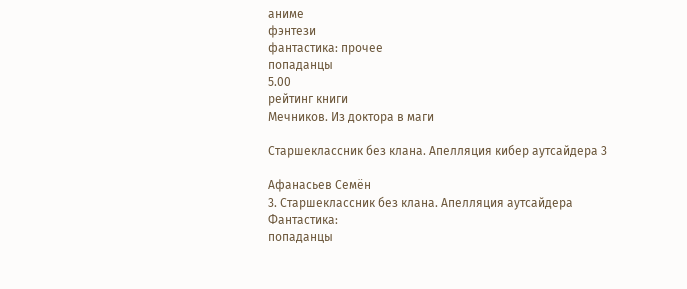аниме
фэнтези
фантастика: прочее
попаданцы
5.00
рейтинг книги
Мечников. Из доктора в маги

Старшеклассник без клана. Апелляция кибер аутсайдера 3

Афанасьев Семён
3. Старшеклассник без клана. Апелляция аутсайдера
Фантастика:
попаданцы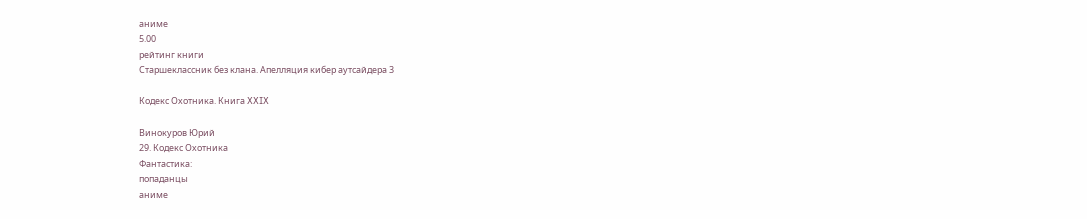аниме
5.00
рейтинг книги
Старшеклассник без клана. Апелляция кибер аутсайдера 3

Кодекс Охотника. Книга XXIX

Винокуров Юрий
29. Кодекс Охотника
Фантастика:
попаданцы
аниме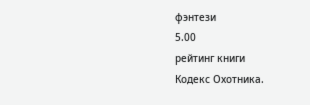фэнтези
5.00
рейтинг книги
Кодекс Охотника.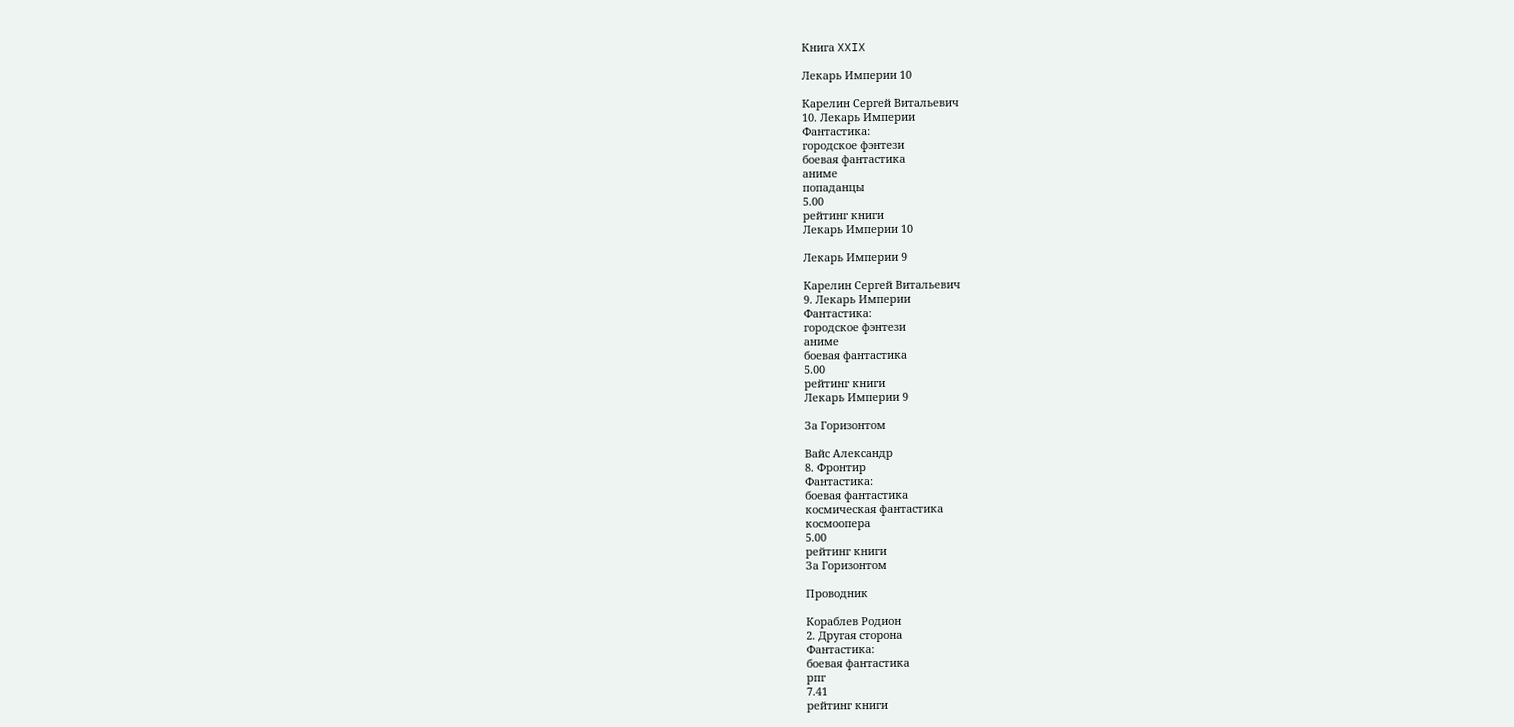Книга XXIX

Лекарь Империи 10

Карелин Сергей Витальевич
10. Лекарь Империи
Фантастика:
городское фэнтези
боевая фантастика
аниме
попаданцы
5.00
рейтинг книги
Лекарь Империи 10

Лекарь Империи 9

Карелин Сергей Витальевич
9. Лекарь Империи
Фантастика:
городское фэнтези
аниме
боевая фантастика
5.00
рейтинг книги
Лекарь Империи 9

За Горизонтом

Вайс Александр
8. Фронтир
Фантастика:
боевая фантастика
космическая фантастика
космоопера
5.00
рейтинг книги
За Горизонтом

Проводник

Кораблев Родион
2. Другая сторона
Фантастика:
боевая фантастика
рпг
7.41
рейтинг книги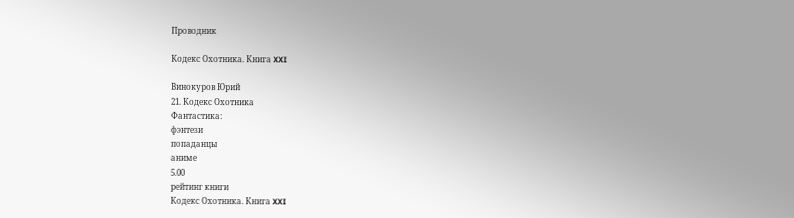Проводник

Кодекс Охотника. Книга XXI

Винокуров Юрий
21. Кодекс Охотника
Фантастика:
фэнтези
попаданцы
аниме
5.00
рейтинг книги
Кодекс Охотника. Книга XXI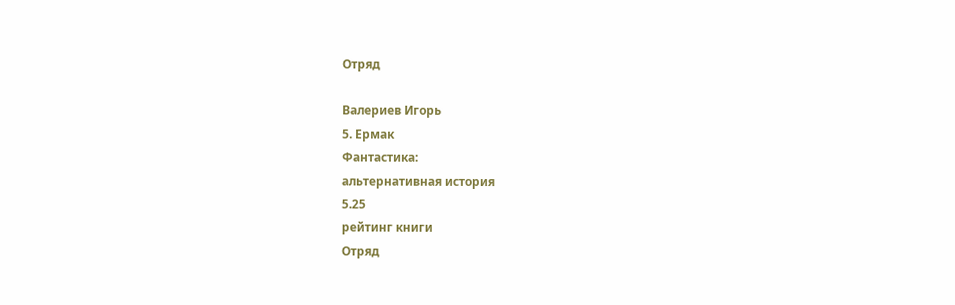Отряд

Валериев Игорь
5. Ермак
Фантастика:
альтернативная история
5.25
рейтинг книги
Отряд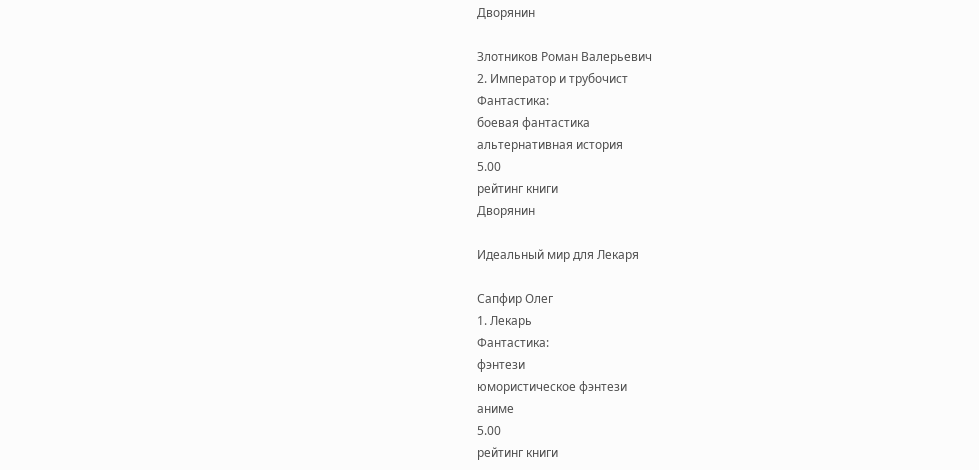Дворянин

Злотников Роман Валерьевич
2. Император и трубочист
Фантастика:
боевая фантастика
альтернативная история
5.00
рейтинг книги
Дворянин

Идеальный мир для Лекаря

Сапфир Олег
1. Лекарь
Фантастика:
фэнтези
юмористическое фэнтези
аниме
5.00
рейтинг книги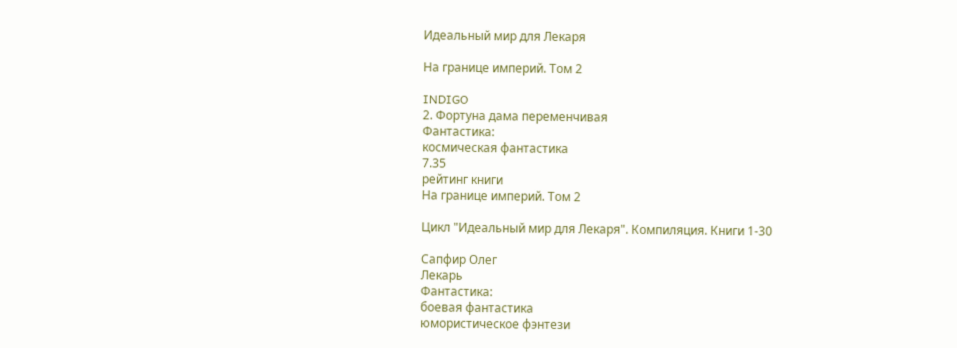Идеальный мир для Лекаря

На границе империй. Том 2

INDIGO
2. Фортуна дама переменчивая
Фантастика:
космическая фантастика
7.35
рейтинг книги
На границе империй. Том 2

Цикл "Идеальный мир для Лекаря". Компиляция. Книги 1-30

Сапфир Олег
Лекарь
Фантастика:
боевая фантастика
юмористическое фэнтези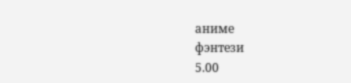аниме
фэнтези
5.00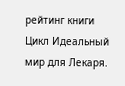рейтинг книги
Цикл Идеальный мир для Лекаря.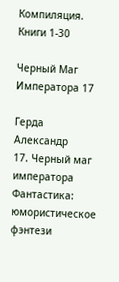Компиляция. Книги 1-30

Черный Маг Императора 17

Герда Александр
17. Черный маг императора
Фантастика:
юмористическое фэнтези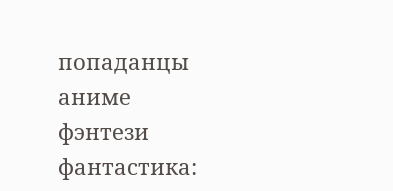попаданцы
аниме
фэнтези
фантастика: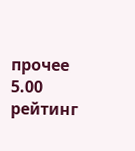прочее
5.00
рейтинг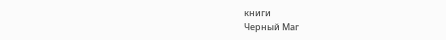книги
Черный Маг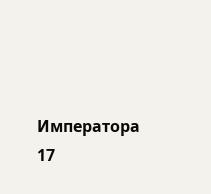Императора 17